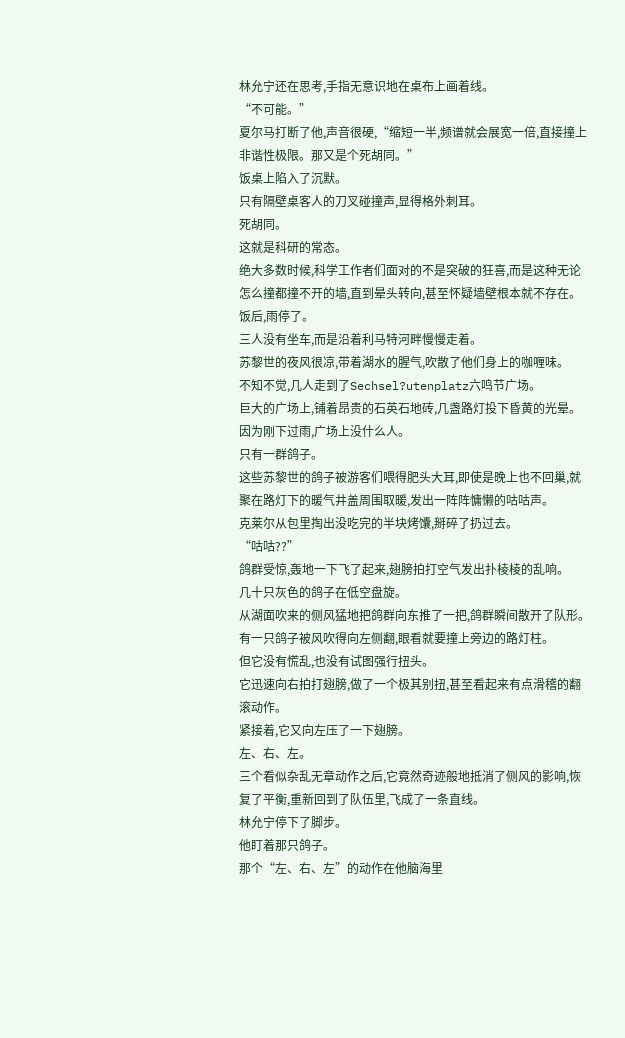林允宁还在思考,手指无意识地在桌布上画着线。
“不可能。”
夏尔马打断了他,声音很硬,“缩短一半,频谱就会展宽一倍,直接撞上非谐性极限。那又是个死胡同。”
饭桌上陷入了沉默。
只有隔壁桌客人的刀叉碰撞声,显得格外刺耳。
死胡同。
这就是科研的常态。
绝大多数时候,科学工作者们面对的不是突破的狂喜,而是这种无论怎么撞都撞不开的墙,直到晕头转向,甚至怀疑墙壁根本就不存在。
饭后,雨停了。
三人没有坐车,而是沿着利马特河畔慢慢走着。
苏黎世的夜风很凉,带着湖水的腥气,吹散了他们身上的咖喱味。
不知不觉,几人走到了Sechsel?utenplatz六鸣节广场。
巨大的广场上,铺着昂贵的石英石地砖,几盏路灯投下昏黄的光晕。
因为刚下过雨,广场上没什么人。
只有一群鸽子。
这些苏黎世的鸽子被游客们喂得肥头大耳,即使是晚上也不回巢,就聚在路灯下的暖气井盖周围取暖,发出一阵阵慵懒的咕咕声。
克莱尔从包里掏出没吃完的半块烤馕,掰碎了扔过去。
“咕咕??”
鸽群受惊,轰地一下飞了起来,翅膀拍打空气发出扑棱棱的乱响。
几十只灰色的鸽子在低空盘旋。
从湖面吹来的侧风猛地把鸽群向东推了一把,鸽群瞬间散开了队形。
有一只鸽子被风吹得向左侧翻,眼看就要撞上旁边的路灯柱。
但它没有慌乱,也没有试图强行扭头。
它迅速向右拍打翅膀,做了一个极其别扭,甚至看起来有点滑稽的翻滚动作。
紧接着,它又向左压了一下翅膀。
左、右、左。
三个看似杂乱无章动作之后,它竟然奇迹般地抵消了侧风的影响,恢复了平衡,重新回到了队伍里,飞成了一条直线。
林允宁停下了脚步。
他盯着那只鸽子。
那个“左、右、左”的动作在他脑海里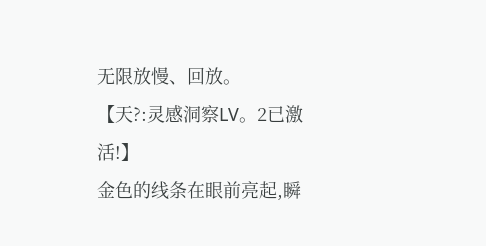无限放慢、回放。
【天?:灵感洞察LV。2已激活!】
金色的线条在眼前亮起,瞬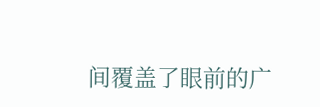间覆盖了眼前的广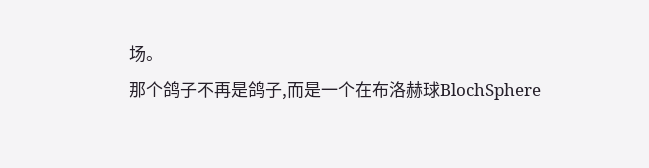场。
那个鸽子不再是鸽子,而是一个在布洛赫球BlochSphere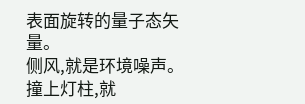表面旋转的量子态矢量。
侧风,就是环境噪声。
撞上灯柱,就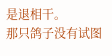是退相干。
那只鸽子没有试图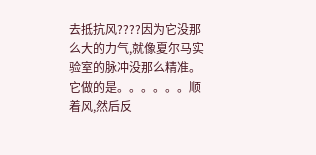去抵抗风????因为它没那么大的力气,就像夏尔马实验室的脉冲没那么精准。
它做的是。。。。。。顺着风,然后反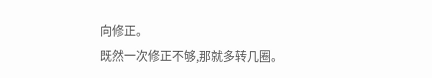向修正。
既然一次修正不够,那就多转几圈。